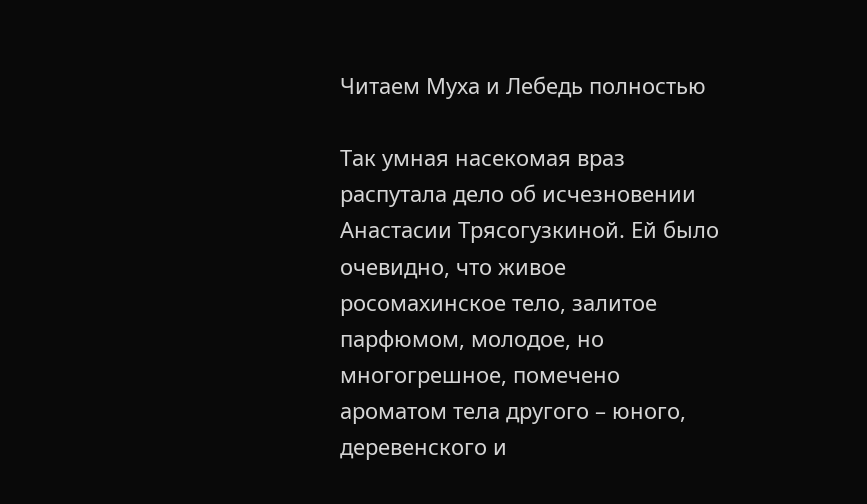Читаем Муха и Лебедь полностью

Так умная насекомая враз распутала дело об исчезновении Анастасии Трясогузкиной. Ей было очевидно, что живое росомахинское тело, залитое парфюмом, молодое, но многогрешное, помечено ароматом тела другого – юного, деревенского и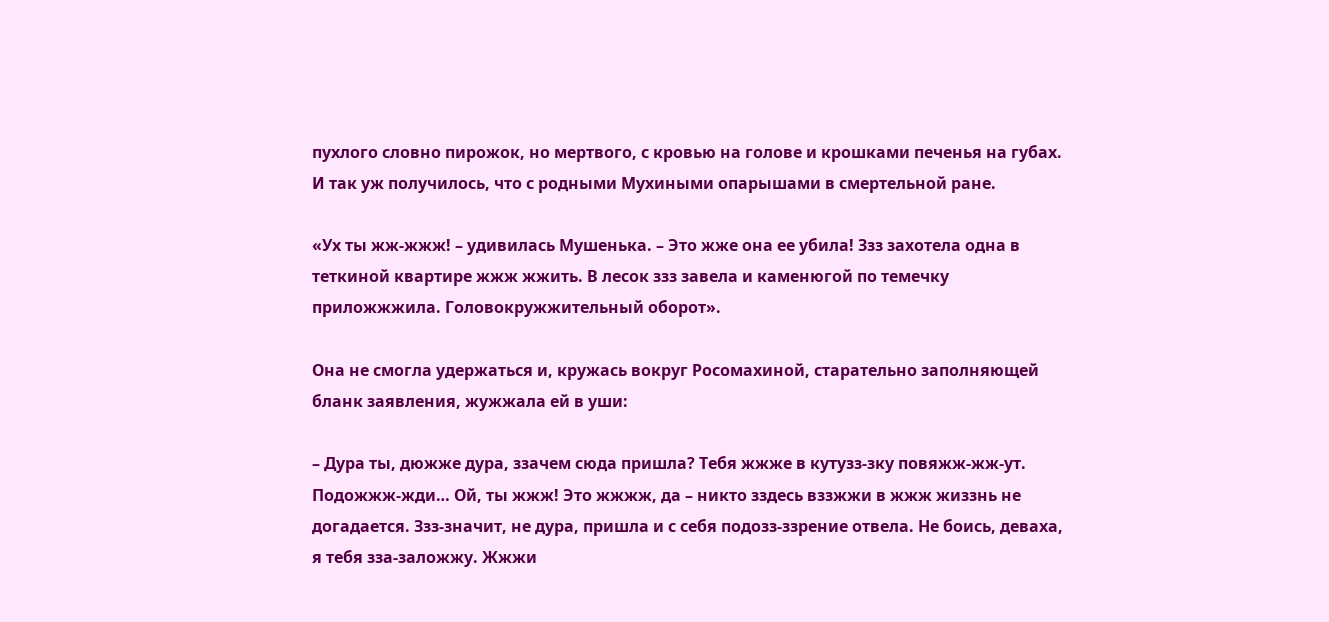пухлого словно пирожок, но мертвого, с кровью на голове и крошками печенья на губах. И так уж получилось, что с родными Мухиными опарышами в смертельной ране.

«Ух ты жж-жжж! – удивилась Мушенька. – Это жже она ее убила! Ззз захотела одна в теткиной квартире жжж жжить. В лесок ззз завела и каменюгой по темечку приложжжила. Головокружжительный оборот».

Она не смогла удержаться и, кружась вокруг Росомахиной, старательно заполняющей бланк заявления, жужжала ей в уши:

– Дура ты, дюжже дура, ззачем сюда пришла? Тебя жжже в кутузз-зку повяжж-жж-ут. Подожжж-жди… Ой, ты жжж! Это жжжж, да – никто зздесь вззжжи в жжж жиззнь не догадается. Ззз-значит, не дура, пришла и с себя подозз-ззрение отвела. Не боись, деваха, я тебя зза-заложжу. Жжжи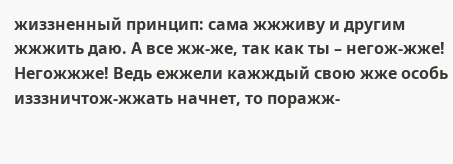жиззненный принцип: сама жжживу и другим жжжить даю. А все жж-же, так как ты – негож-жже! Негожжже! Ведь ежжели кажждый свою жже особь изззничтож-жжать начнет, то поражж-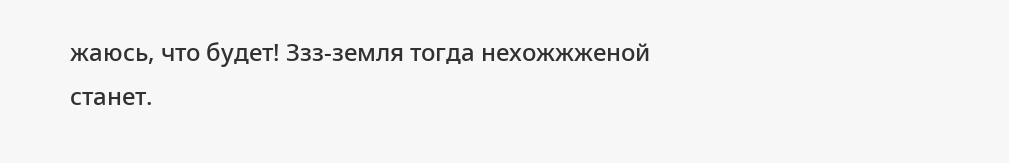жаюсь, что будет! Ззз-земля тогда нехожжженой станет.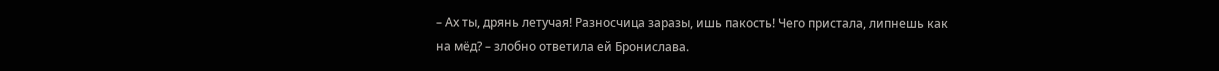– Ах ты, дрянь летучая! Разносчица заразы, ишь пакость! Чего пристала, липнешь как на мёд? – злобно ответила ей Бронислава.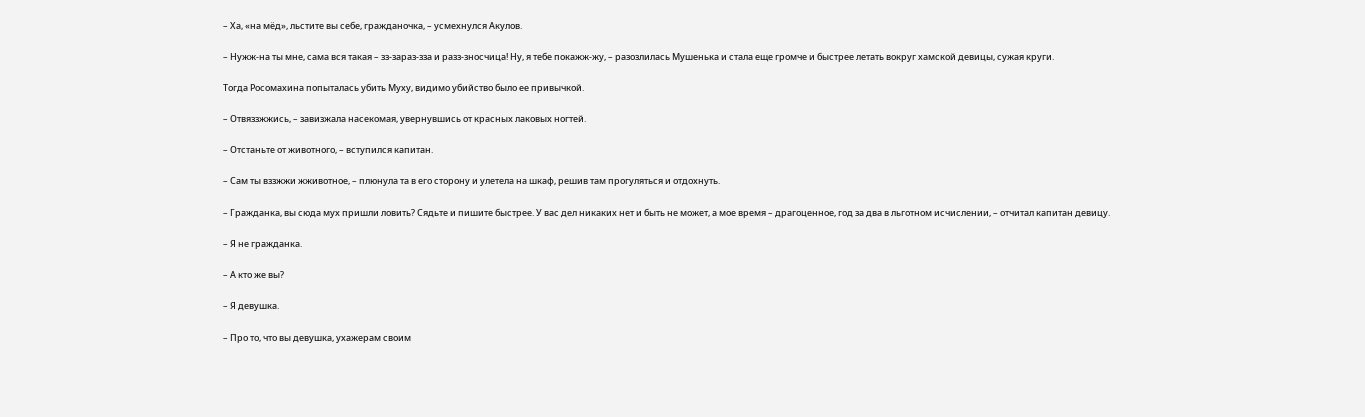– Ха, «на мёд», льстите вы себе, гражданочка, – усмехнулся Акулов.

– Нужж-на ты мне, сама вся такая – зз-зараз-зза и разз-зносчица! Ну, я тебе покажж-жу, – разозлилась Мушенька и стала еще громче и быстрее летать вокруг хамской девицы, сужая круги.

Тогда Росомахина попыталась убить Муху, видимо убийство было ее привычкой.

– Отвяззжжись, – завизжала насекомая, увернувшись от красных лаковых ногтей.

– Отстаньте от животного, – вступился капитан.

– Сам ты вззжжи жживотное, – плюнула та в его сторону и улетела на шкаф, решив там прогуляться и отдохнуть.

– Гражданка, вы сюда мух пришли ловить? Сядьте и пишите быстрее. У вас дел никаких нет и быть не может, а мое время – драгоценное, год за два в льготном исчислении, – отчитал капитан девицу.

– Я не гражданка.

– А кто же вы?

– Я девушка.

– Про то, что вы девушка, ухажерам своим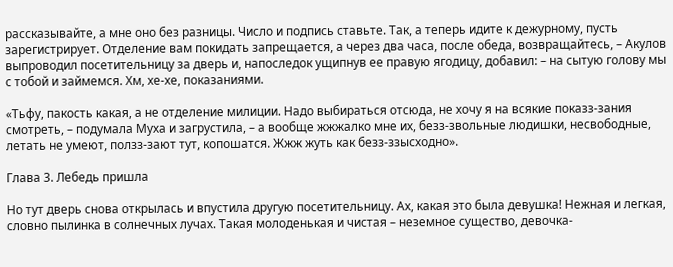рассказывайте, а мне оно без разницы. Число и подпись ставьте. Так, а теперь идите к дежурному, пусть зарегистрирует. Отделение вам покидать запрещается, а через два часа, после обеда, возвращайтесь, – Акулов выпроводил посетительницу за дверь и, напоследок ущипнув ее правую ягодицу, добавил: – на сытую голову мы с тобой и займемся. Хм, хе-хе, показаниями.

«Тьфу, пакость какая, а не отделение милиции. Надо выбираться отсюда, не хочу я на всякие показз-зания смотреть, – подумала Муха и загрустила, – а вообще жжжалко мне их, безз-звольные людишки, несвободные, летать не умеют, ползз-зают тут, копошатся. Жжж жуть как безз-ззысходно».

Глава 3. Лебедь пришла

Но тут дверь снова открылась и впустила другую посетительницу. Ах, какая это была девушка! Нежная и легкая, словно пылинка в солнечных лучах. Такая молоденькая и чистая – неземное существо, девочка-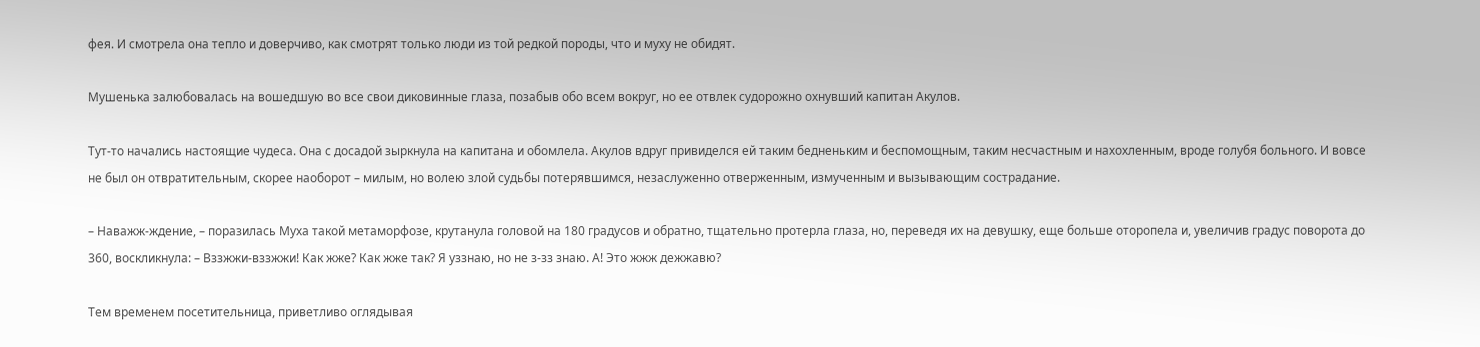фея. И смотрела она тепло и доверчиво, как смотрят только люди из той редкой породы, что и муху не обидят.

Мушенька залюбовалась на вошедшую во все свои диковинные глаза, позабыв обо всем вокруг, но ее отвлек судорожно охнувший капитан Акулов.

Тут-то начались настоящие чудеса. Она с досадой зыркнула на капитана и обомлела. Акулов вдруг привиделся ей таким бедненьким и беспомощным, таким несчастным и нахохленным, вроде голубя больного. И вовсе не был он отвратительным, скорее наоборот – милым, но волею злой судьбы потерявшимся, незаслуженно отверженным, измученным и вызывающим сострадание.

– Наважж-ждение, – поразилась Муха такой метаморфозе, крутанула головой на 180 градусов и обратно, тщательно протерла глаза, но, переведя их на девушку, еще больше оторопела и, увеличив градус поворота до 360, воскликнула: – Вззжжи-вззжжи! Как жже? Как жже так? Я уззнаю, но не з-зз знаю. А! Это жжж дежжавю?

Тем временем посетительница, приветливо оглядывая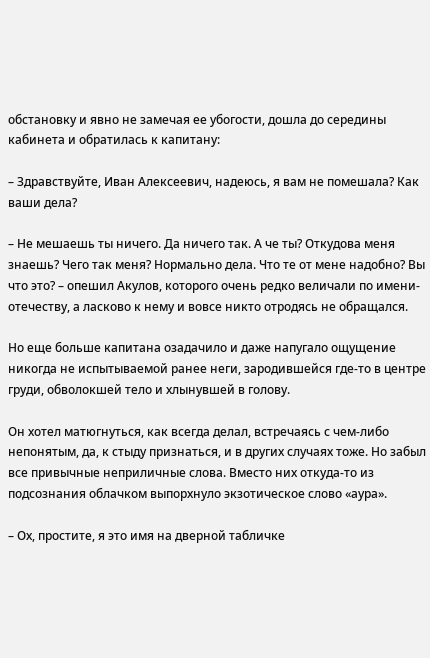обстановку и явно не замечая ее убогости, дошла до середины кабинета и обратилась к капитану:

– Здравствуйте, Иван Алексеевич, надеюсь, я вам не помешала? Как ваши дела?

– Не мешаешь ты ничего. Да ничего так. А че ты? Откудова меня знаешь? Чего так меня? Нормально дела. Что те от мене надобно? Вы что это? – опешил Акулов, которого очень редко величали по имени-отечеству, а ласково к нему и вовсе никто отродясь не обращался.

Но еще больше капитана озадачило и даже напугало ощущение никогда не испытываемой ранее неги, зародившейся где-то в центре груди, обволокшей тело и хлынувшей в голову.

Он хотел матюгнуться, как всегда делал, встречаясь с чем-либо непонятым, да, к стыду признаться, и в других случаях тоже. Но забыл все привычные неприличные слова. Вместо них откуда-то из подсознания облачком выпорхнуло экзотическое слово «аура».

– Ох, простите, я это имя на дверной табличке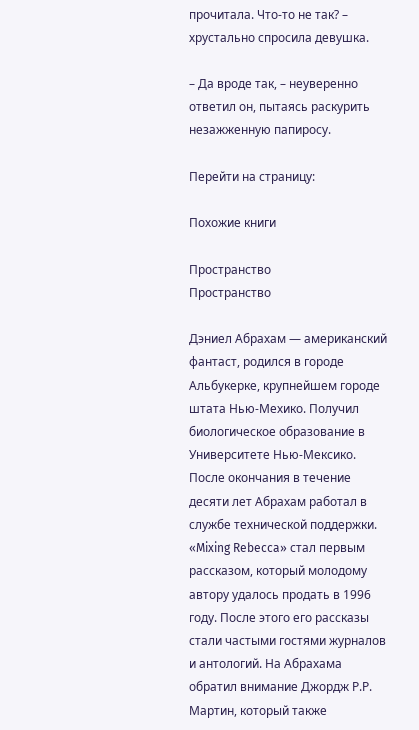прочитала. Что-то не так? – хрустально спросила девушка.

– Да вроде так, – неуверенно ответил он, пытаясь раскурить незажженную папиросу.

Перейти на страницу:

Похожие книги

Пространство
Пространство

Дэниел Абрахам — американский фантаст, родился в городе Альбукерке, крупнейшем городе штата Нью-Мехико. Получил биологическое образование в Университете Нью-Мексико. После окончания в течение десяти лет Абрахам работал в службе технической поддержки. «Mixing Rebecca» стал первым рассказом, который молодому автору удалось продать в 1996 году. После этого его рассказы стали частыми гостями журналов и антологий. На Абрахама обратил внимание Джордж Р.Р. Мартин, который также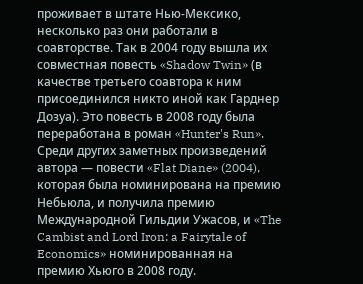проживает в штате Нью-Мексико, несколько раз они работали в соавторстве. Так в 2004 году вышла их совместная повесть «Shadow Twin» (в качестве третьего соавтора к ним присоединился никто иной как Гарднер Дозуа). Это повесть в 2008 году была переработана в роман «Hunter's Run». Среди других заметных произведений автора — повести «Flat Diane» (2004), которая была номинирована на премию Небьюла, и получила премию Международной Гильдии Ужасов, и «The Cambist and Lord Iron: a Fairytale of Economics» номинированная на премию Хьюго в 2008 году.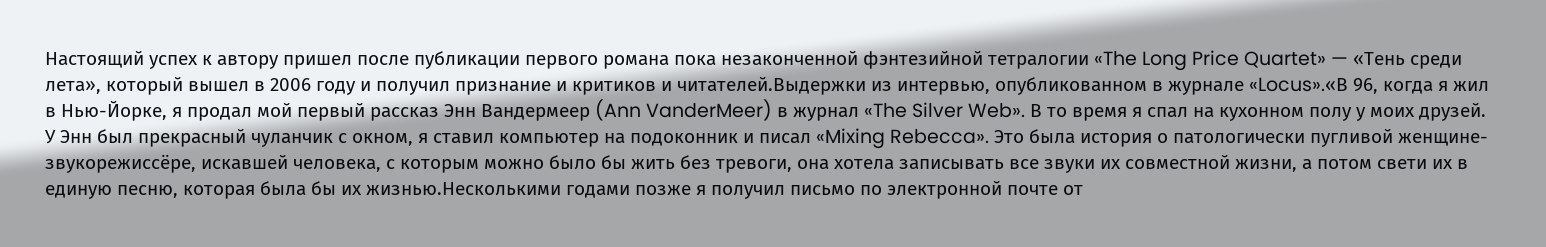Настоящий успех к автору пришел после публикации первого романа пока незаконченной фэнтезийной тетралогии «The Long Price Quartet» — «Тень среди лета», который вышел в 2006 году и получил признание и критиков и читателей.Выдержки из интервью, опубликованном в журнале «Locus».«В 96, когда я жил в Нью-Йорке, я продал мой первый рассказ Энн Вандермеер (Ann VanderMeer) в журнал «The Silver Web». В то время я спал на кухонном полу у моих друзей. У Энн был прекрасный чуланчик с окном, я ставил компьютер на подоконник и писал «Mixing Rebecca». Это была история о патологически пугливой женщине-звукорежиссёре, искавшей человека, с которым можно было бы жить без тревоги, она хотела записывать все звуки их совместной жизни, а потом свети их в единую песню, которая была бы их жизнью.Несколькими годами позже я получил письмо по электронной почте от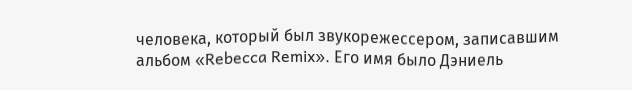человека, который был звукорежессером, записавшим альбом «Rebecca Remix». Его имя было Дэниель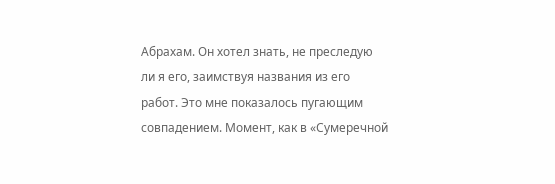Абрахам. Он хотел знать, не преследую ли я его, заимствуя названия из его работ. Это мне показалось пугающим совпадением. Момент, как в «Сумеречной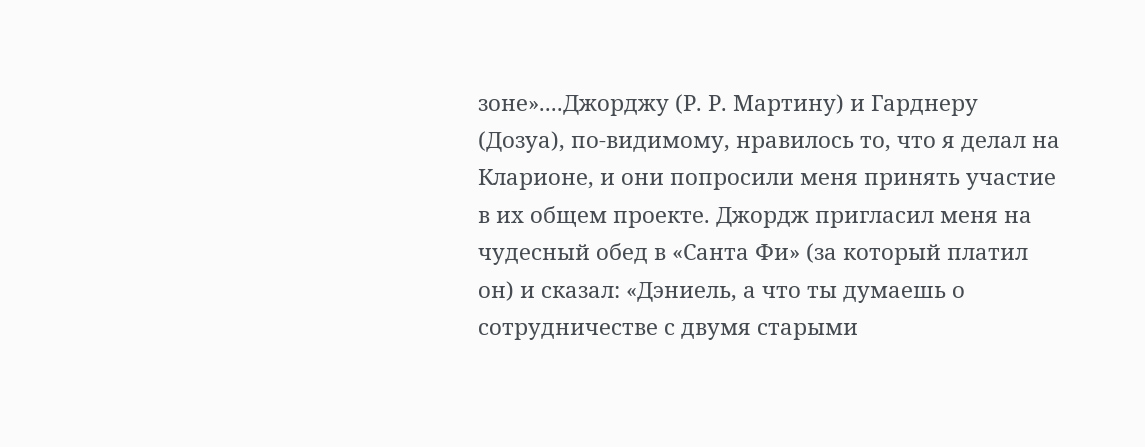зоне»....Джорджу (Р. Р. Мартину) и Гарднеру (Дозуа), по-видимому, нравилось то, что я делал на Кларионе, и они попросили меня принять участие в их общем проекте. Джордж пригласил меня на чудесный обед в «Санта Фи» (за который платил он) и сказал: «Дэниель, а что ты думаешь о сотрудничестве с двумя старыми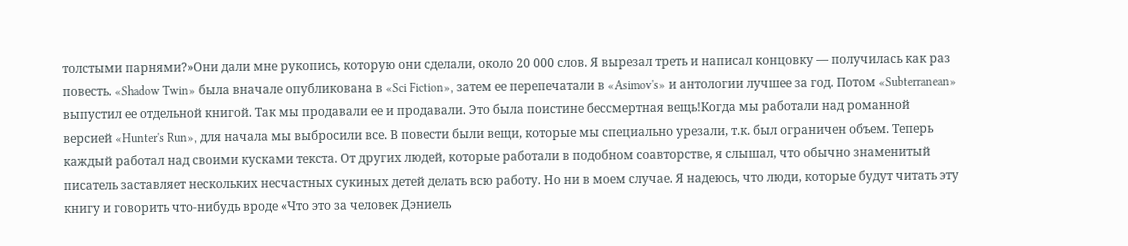толстыми парнями?»Они дали мне рукопись, которую они сделали, около 20 000 слов. Я вырезал треть и написал концовку — получилась как раз повесть. «Shadow Twin» была вначале опубликована в «Sci Fiction», затем ее перепечатали в «Asimov's» и антологии лучшее за год. Потом «Subterranean» выпустил ее отдельной книгой. Так мы продавали ее и продавали. Это была поистине бессмертная вещь!Когда мы работали над романной версией «Hunter's Run», для начала мы выбросили все. В повести были вещи, которые мы специально урезали, т.к. был ограничен объем. Теперь каждый работал над своими кусками текста. От других людей, которые работали в подобном соавторстве, я слышал, что обычно знаменитый писатель заставляет нескольких несчастных сукиных детей делать всю работу. Но ни в моем случае. Я надеюсь, что люди, которые будут читать эту книгу и говорить что-нибудь вроде «Что это за человек Дэниель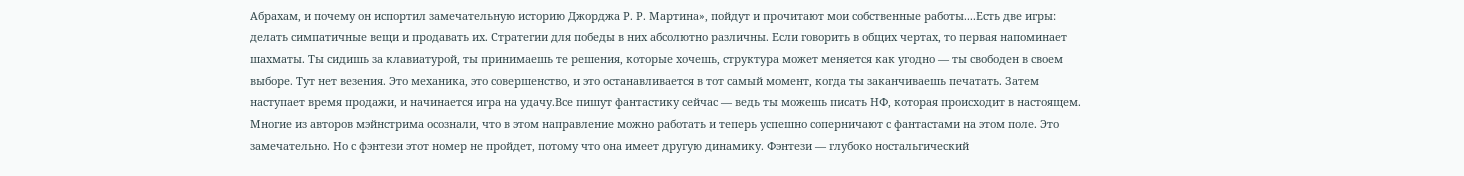Абрахам, и почему он испортил замечательную историю Джорджа Р. Р. Мартина», пойдут и прочитают мои собственные работы....Есть две игры: делать симпатичные вещи и продавать их. Стратегии для победы в них абсолютно различны. Если говорить в общих чертах, то первая напоминает шахматы. Ты сидишь за клавиатурой, ты принимаешь те решения, которые хочешь, структура может меняется как угодно — ты свободен в своем выборе. Тут нет везения. Это механика, это совершенство, и это останавливается в тот самый момент, когда ты заканчиваешь печатать. Затем наступает время продажи, и начинается игра на удачу.Все пишут фантастику сейчас — ведь ты можешь писать НФ, которая происходит в настоящем. Многие из авторов мэйнстрима осознали, что в этом направление можно работать и теперь успешно соперничают с фантастами на этом поле. Это замечательно. Но с фэнтези этот номер не пройдет, потому что она имеет другую динамику. Фэнтези — глубоко ностальгический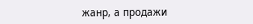жанр, а продажи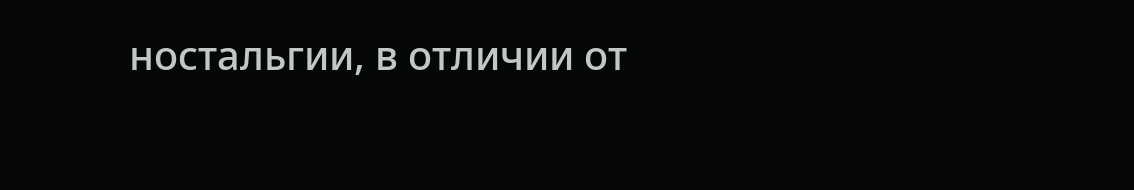ностальгии, в отличии от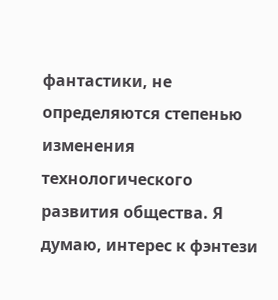фантастики, не определяются степенью изменения технологического развития общества. Я думаю, интерес к фэнтези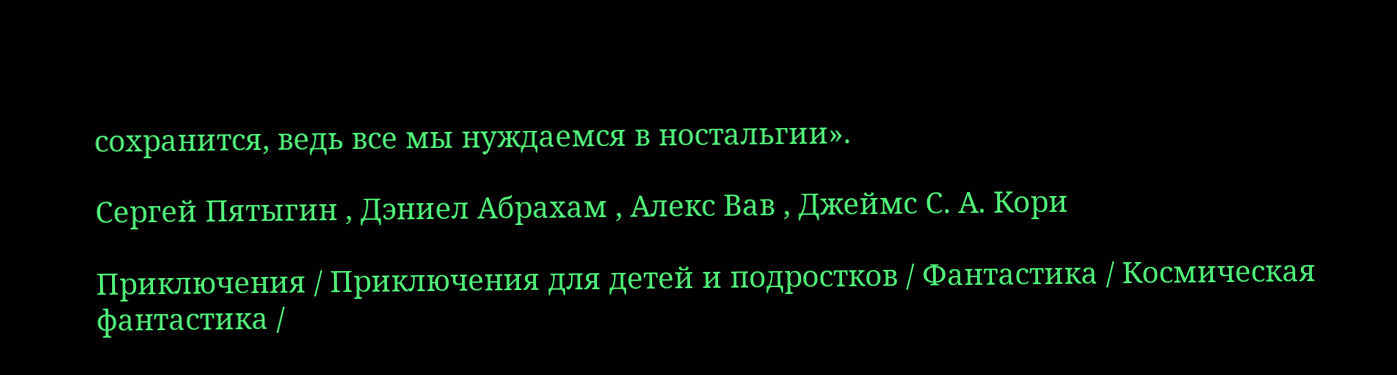сохранится, ведь все мы нуждаемся в ностальгии».

Сергей Пятыгин , Дэниел Абрахам , Алекс Вав , Джеймс С. А. Кори

Приключения / Приключения для детей и подростков / Фантастика / Космическая фантастика /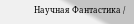Научная Фантастика /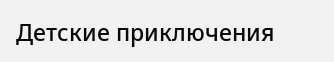Детские приключения